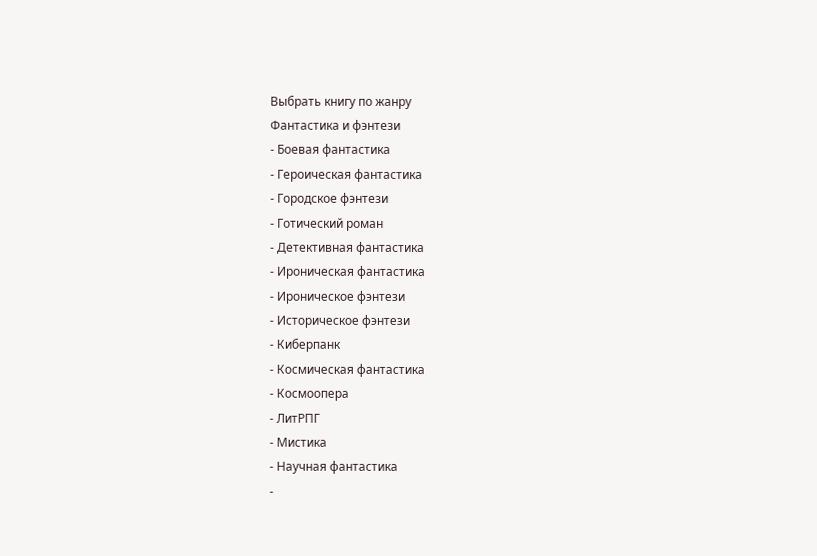Выбрать книгу по жанру
Фантастика и фэнтези
- Боевая фантастика
- Героическая фантастика
- Городское фэнтези
- Готический роман
- Детективная фантастика
- Ироническая фантастика
- Ироническое фэнтези
- Историческое фэнтези
- Киберпанк
- Космическая фантастика
- Космоопера
- ЛитРПГ
- Мистика
- Научная фантастика
-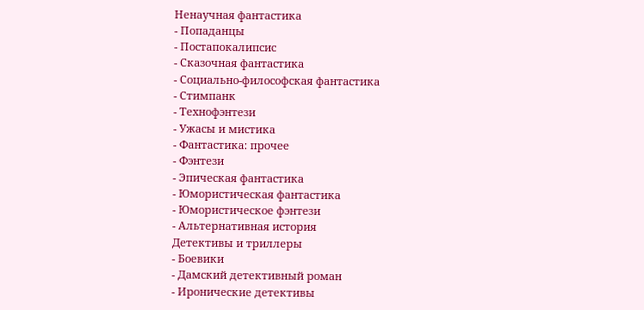Ненаучная фантастика
- Попаданцы
- Постапокалипсис
- Сказочная фантастика
- Социально-философская фантастика
- Стимпанк
- Технофэнтези
- Ужасы и мистика
- Фантастика: прочее
- Фэнтези
- Эпическая фантастика
- Юмористическая фантастика
- Юмористическое фэнтези
- Альтернативная история
Детективы и триллеры
- Боевики
- Дамский детективный роман
- Иронические детективы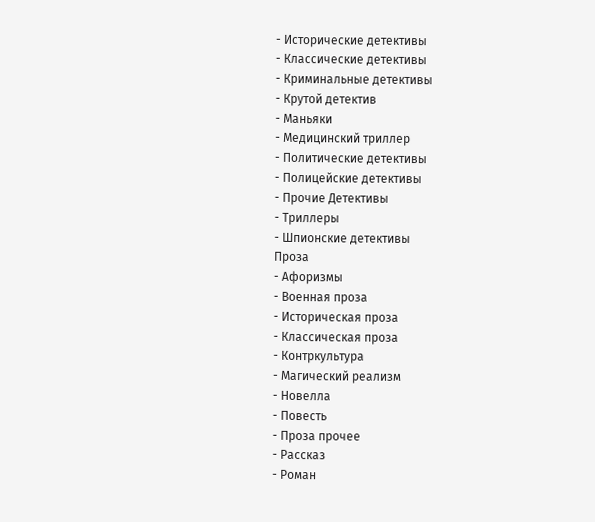- Исторические детективы
- Классические детективы
- Криминальные детективы
- Крутой детектив
- Маньяки
- Медицинский триллер
- Политические детективы
- Полицейские детективы
- Прочие Детективы
- Триллеры
- Шпионские детективы
Проза
- Афоризмы
- Военная проза
- Историческая проза
- Классическая проза
- Контркультура
- Магический реализм
- Новелла
- Повесть
- Проза прочее
- Рассказ
- Роман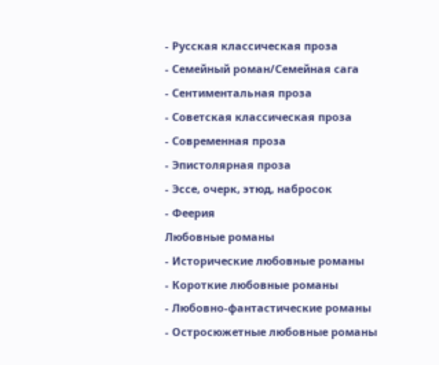- Русская классическая проза
- Семейный роман/Семейная сага
- Сентиментальная проза
- Советская классическая проза
- Современная проза
- Эпистолярная проза
- Эссе, очерк, этюд, набросок
- Феерия
Любовные романы
- Исторические любовные романы
- Короткие любовные романы
- Любовно-фантастические романы
- Остросюжетные любовные романы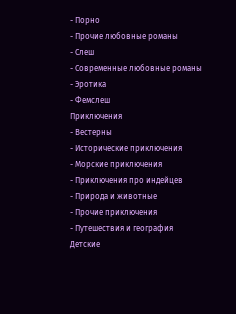- Порно
- Прочие любовные романы
- Слеш
- Современные любовные романы
- Эротика
- Фемслеш
Приключения
- Вестерны
- Исторические приключения
- Морские приключения
- Приключения про индейцев
- Природа и животные
- Прочие приключения
- Путешествия и география
Детские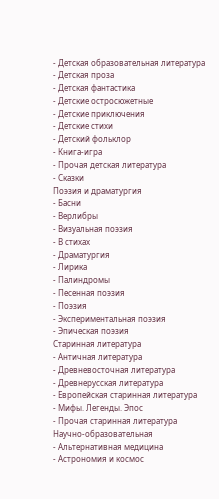- Детская образовательная литература
- Детская проза
- Детская фантастика
- Детские остросюжетные
- Детские приключения
- Детские стихи
- Детский фольклор
- Книга-игра
- Прочая детская литература
- Сказки
Поэзия и драматургия
- Басни
- Верлибры
- Визуальная поэзия
- В стихах
- Драматургия
- Лирика
- Палиндромы
- Песенная поэзия
- Поэзия
- Экспериментальная поэзия
- Эпическая поэзия
Старинная литература
- Античная литература
- Древневосточная литература
- Древнерусская литература
- Европейская старинная литература
- Мифы. Легенды. Эпос
- Прочая старинная литература
Научно-образовательная
- Альтернативная медицина
- Астрономия и космос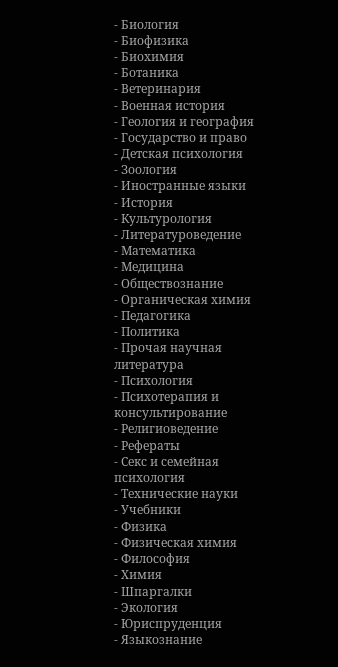- Биология
- Биофизика
- Биохимия
- Ботаника
- Ветеринария
- Военная история
- Геология и география
- Государство и право
- Детская психология
- Зоология
- Иностранные языки
- История
- Культурология
- Литературоведение
- Математика
- Медицина
- Обществознание
- Органическая химия
- Педагогика
- Политика
- Прочая научная литература
- Психология
- Психотерапия и консультирование
- Религиоведение
- Рефераты
- Секс и семейная психология
- Технические науки
- Учебники
- Физика
- Физическая химия
- Философия
- Химия
- Шпаргалки
- Экология
- Юриспруденция
- Языкознание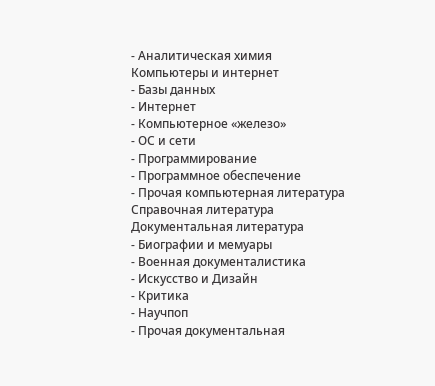- Аналитическая химия
Компьютеры и интернет
- Базы данных
- Интернет
- Компьютерное «железо»
- ОС и сети
- Программирование
- Программное обеспечение
- Прочая компьютерная литература
Справочная литература
Документальная литература
- Биографии и мемуары
- Военная документалистика
- Искусство и Дизайн
- Критика
- Научпоп
- Прочая документальная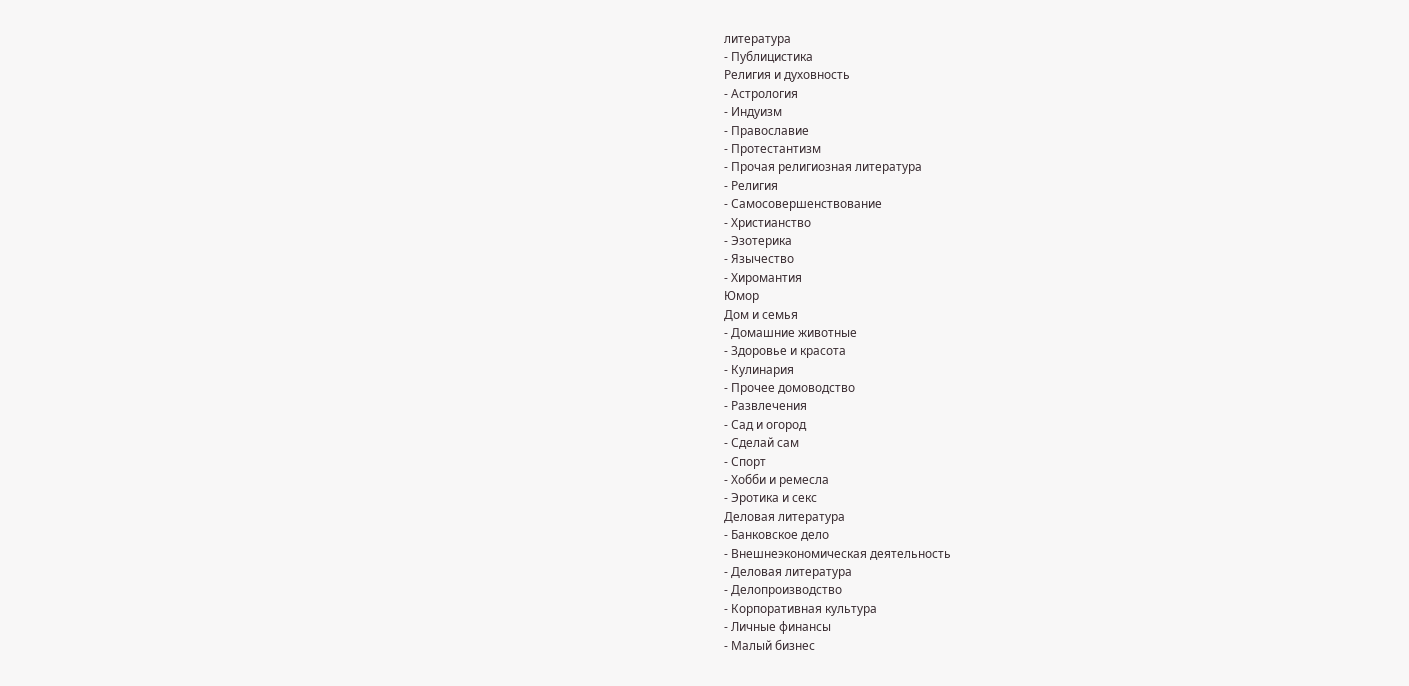литература
- Публицистика
Религия и духовность
- Астрология
- Индуизм
- Православие
- Протестантизм
- Прочая религиозная литература
- Религия
- Самосовершенствование
- Христианство
- Эзотерика
- Язычество
- Хиромантия
Юмор
Дом и семья
- Домашние животные
- Здоровье и красота
- Кулинария
- Прочее домоводство
- Развлечения
- Сад и огород
- Сделай сам
- Спорт
- Хобби и ремесла
- Эротика и секс
Деловая литература
- Банковское дело
- Внешнеэкономическая деятельность
- Деловая литература
- Делопроизводство
- Корпоративная культура
- Личные финансы
- Малый бизнес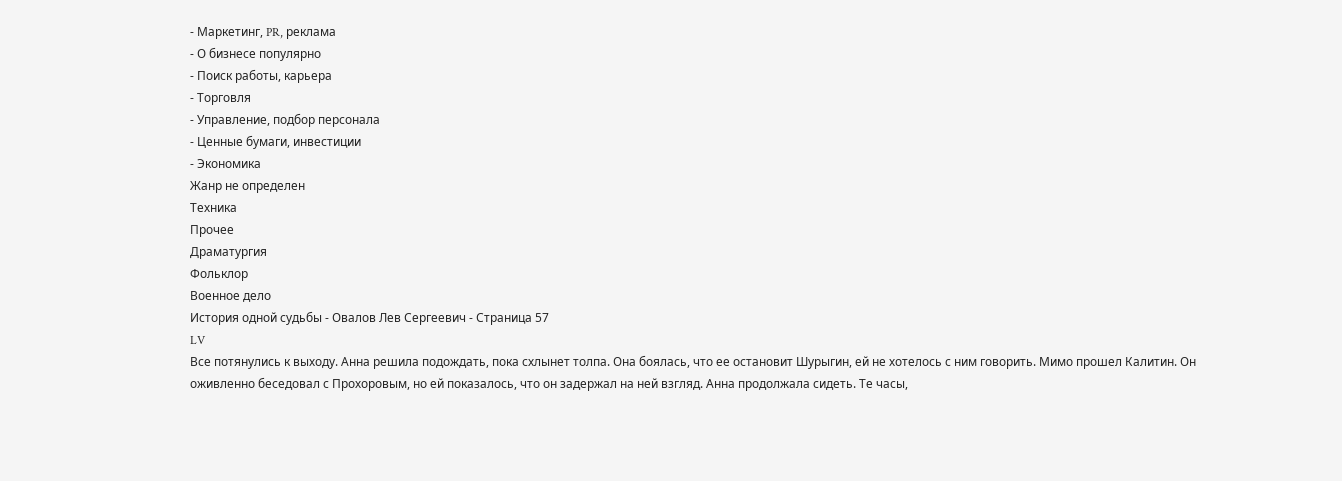- Маркетинг, PR, реклама
- О бизнесе популярно
- Поиск работы, карьера
- Торговля
- Управление, подбор персонала
- Ценные бумаги, инвестиции
- Экономика
Жанр не определен
Техника
Прочее
Драматургия
Фольклор
Военное дело
История одной судьбы - Овалов Лев Сергеевич - Страница 57
LV
Все потянулись к выходу. Анна решила подождать, пока схлынет толпа. Она боялась, что ее остановит Шурыгин, ей не хотелось с ним говорить. Мимо прошел Калитин. Он оживленно беседовал с Прохоровым, но ей показалось, что он задержал на ней взгляд. Анна продолжала сидеть. Те часы,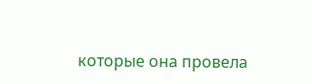которые она провела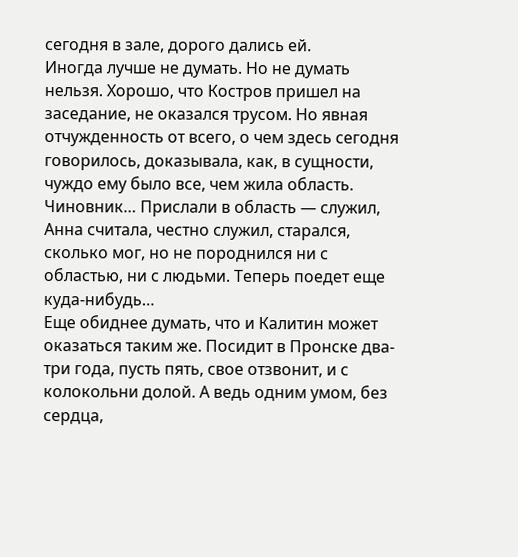сегодня в зале, дорого дались ей.
Иногда лучше не думать. Но не думать нельзя. Хорошо, что Костров пришел на заседание, не оказался трусом. Но явная отчужденность от всего, о чем здесь сегодня говорилось, доказывала, как, в сущности, чуждо ему было все, чем жила область. Чиновник… Прислали в область — служил, Анна считала, честно служил, старался, сколько мог, но не породнился ни с областью, ни с людьми. Теперь поедет еще куда-нибудь…
Еще обиднее думать, что и Калитин может оказаться таким же. Посидит в Пронске два-три года, пусть пять, свое отзвонит, и с колокольни долой. А ведь одним умом, без сердца,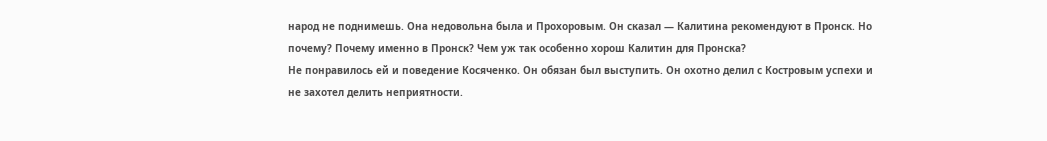народ не поднимешь. Она недовольна была и Прохоровым. Он сказал — Калитина рекомендуют в Пронск. Но почему? Почему именно в Пронск? Чем уж так особенно хорош Калитин для Пронска?
Не понравилось ей и поведение Косяченко. Он обязан был выступить. Он охотно делил с Костровым успехи и не захотел делить неприятности.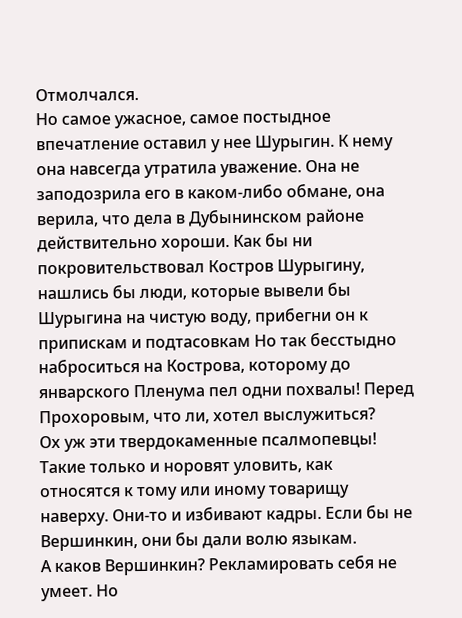Отмолчался.
Но самое ужасное, самое постыдное впечатление оставил у нее Шурыгин. К нему она навсегда утратила уважение. Она не заподозрила его в каком-либо обмане, она верила, что дела в Дубынинском районе действительно хороши. Как бы ни покровительствовал Костров Шурыгину, нашлись бы люди, которые вывели бы Шурыгина на чистую воду, прибегни он к припискам и подтасовкам Но так бесстыдно наброситься на Кострова, которому до январского Пленума пел одни похвалы! Перед Прохоровым, что ли, хотел выслужиться?
Ох уж эти твердокаменные псалмопевцы! Такие только и норовят уловить, как относятся к тому или иному товарищу наверху. Они-то и избивают кадры. Если бы не Вершинкин, они бы дали волю языкам.
А каков Вершинкин? Рекламировать себя не умеет. Но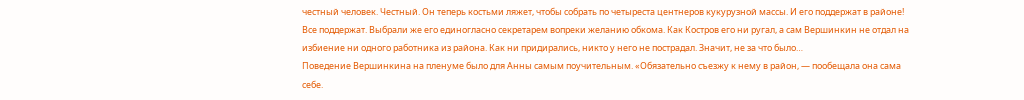честный человек. Честный. Он теперь костьми ляжет, чтобы собрать по четыреста центнеров кукурузной массы. И его поддержат в районе! Все поддержат. Выбрали же его единогласно секретарем вопреки желанию обкома. Как Костров его ни ругал, а сам Вершинкин не отдал на избиение ни одного работника из района. Как ни придирались, никто у него не пострадал. Значит, не за что было…
Поведение Вершинкина на пленуме было для Анны самым поучительным. «Обязательно съезжу к нему в район, — пообещала она сама себе.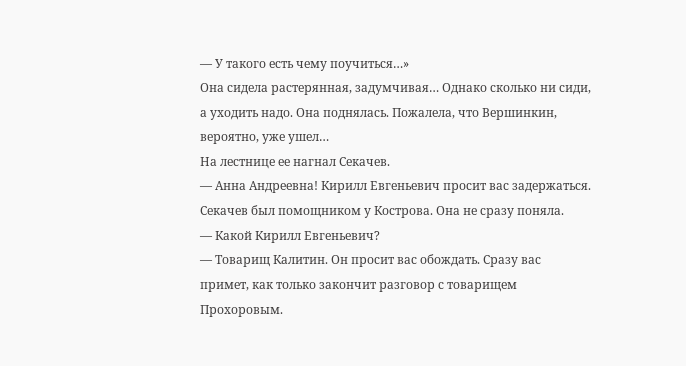— У такого есть чему поучиться…»
Она сидела растерянная, задумчивая… Однако сколько ни сиди, а уходить надо. Она поднялась. Пожалела, что Вершинкин, вероятно, уже ушел…
На лестнице ее нагнал Секачев.
— Анна Андреевна! Кирилл Евгеньевич просит вас задержаться.
Секачев был помощником у Кострова. Она не сразу поняла.
— Какой Кирилл Евгеньевич?
— Товарищ Калитин. Он просит вас обождать. Сразу вас примет, как только закончит разговор с товарищем Прохоровым.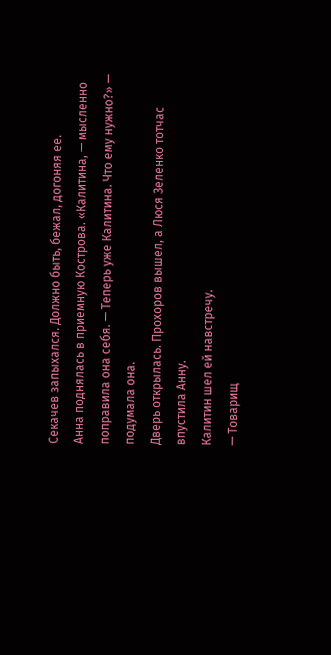Секачев запыхался. Должно быть, бежал, догоняя ее.
Анна поднялась в приемную Кострова. «Калитина, — мысленно поправила она себя. — Теперь уже Калитина. Что ему нужно?» — подумала она.
Дверь открылась. Прохоров вышел, а Люся Зеленко тотчас впустила Анну.
Калитин шел ей навстречу.
— Товарищ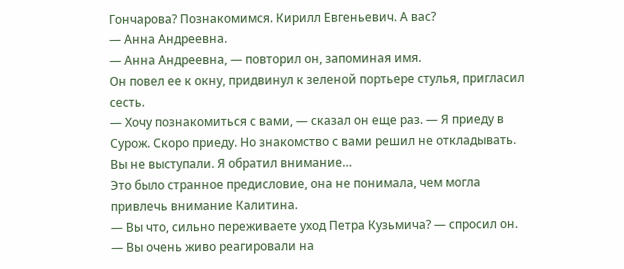Гончарова? Познакомимся. Кирилл Евгеньевич. А вас?
— Анна Андреевна.
— Анна Андреевна, — повторил он, запоминая имя.
Он повел ее к окну, придвинул к зеленой портьере стулья, пригласил сесть.
— Хочу познакомиться с вами, — сказал он еще раз. — Я приеду в Сурож. Скоро приеду. Но знакомство с вами решил не откладывать. Вы не выступали. Я обратил внимание…
Это было странное предисловие, она не понимала, чем могла привлечь внимание Калитина.
— Вы что, сильно переживаете уход Петра Кузьмича? — спросил он. — Вы очень живо реагировали на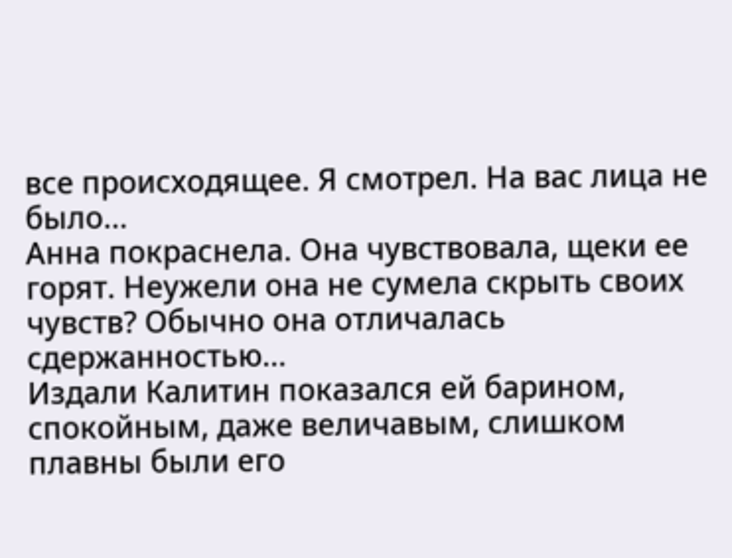все происходящее. Я смотрел. На вас лица не было…
Анна покраснела. Она чувствовала, щеки ее горят. Неужели она не сумела скрыть своих чувств? Обычно она отличалась сдержанностью…
Издали Калитин показался ей барином, спокойным, даже величавым, слишком плавны были его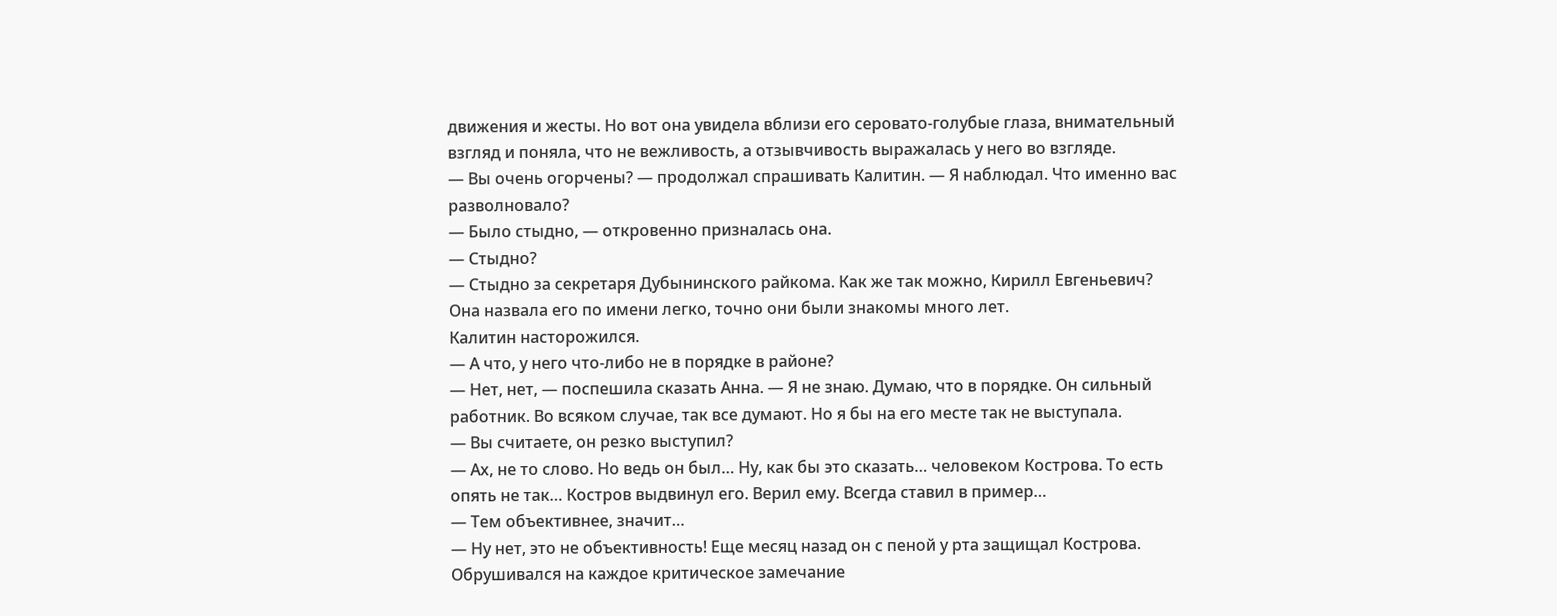движения и жесты. Но вот она увидела вблизи его серовато-голубые глаза, внимательный взгляд и поняла, что не вежливость, а отзывчивость выражалась у него во взгляде.
— Вы очень огорчены? — продолжал спрашивать Калитин. — Я наблюдал. Что именно вас разволновало?
— Было стыдно, — откровенно призналась она.
— Стыдно?
— Стыдно за секретаря Дубынинского райкома. Как же так можно, Кирилл Евгеньевич?
Она назвала его по имени легко, точно они были знакомы много лет.
Калитин насторожился.
— А что, у него что-либо не в порядке в районе?
— Нет, нет, — поспешила сказать Анна. — Я не знаю. Думаю, что в порядке. Он сильный работник. Во всяком случае, так все думают. Но я бы на его месте так не выступала.
— Вы считаете, он резко выступил?
— Ах, не то слово. Но ведь он был… Ну, как бы это сказать… человеком Кострова. То есть опять не так… Костров выдвинул его. Верил ему. Всегда ставил в пример…
— Тем объективнее, значит…
— Ну нет, это не объективность! Еще месяц назад он с пеной у рта защищал Кострова. Обрушивался на каждое критическое замечание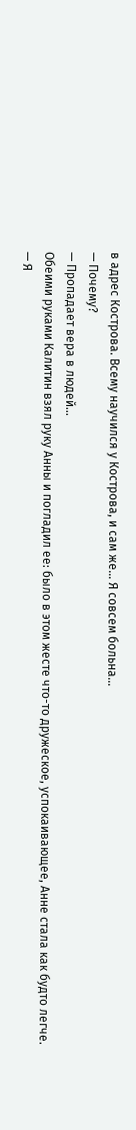в адрес Кострова. Всему научился у Кострова, и сам же… Я совсем больна…
— Почему?
— Пропадает вера в людей…
Обеими руками Калитин взял руку Анны и погладил ее: было в этом жесте что-то дружеское, успокаивающее, Анне стала как будто легче.
— Я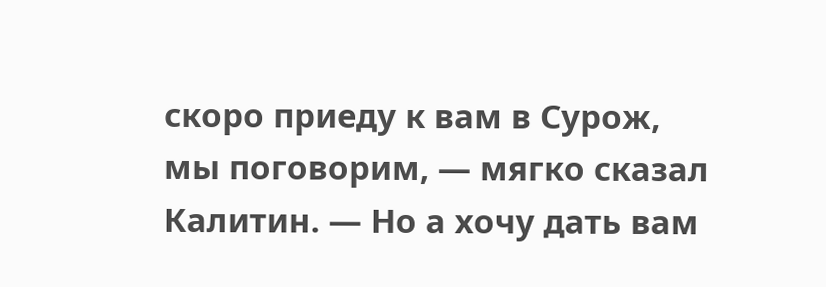скоро приеду к вам в Сурож, мы поговорим, — мягко сказал Калитин. — Но а хочу дать вам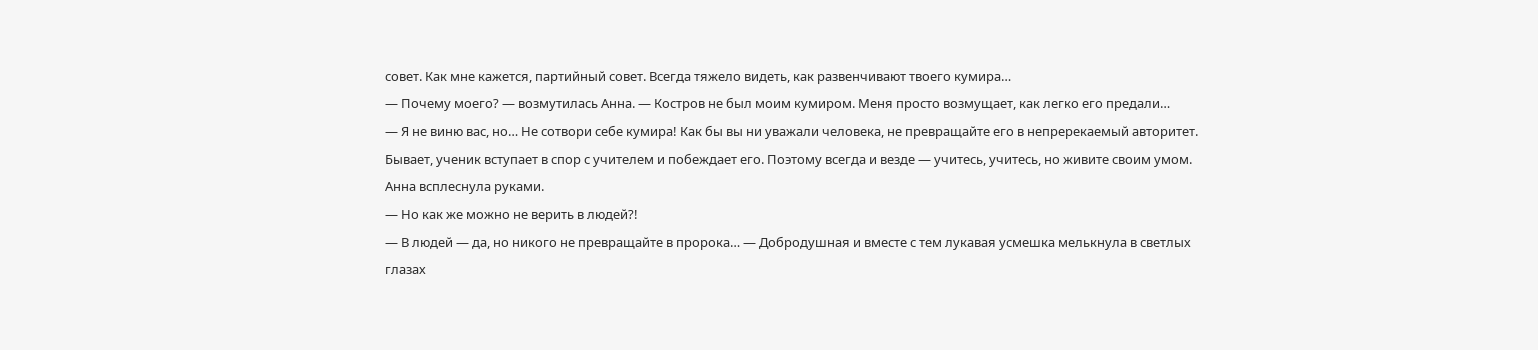совет. Как мне кажется, партийный совет. Всегда тяжело видеть, как развенчивают твоего кумира…
— Почему моего? — возмутилась Анна. — Костров не был моим кумиром. Меня просто возмущает, как легко его предали…
— Я не виню вас, но… Не сотвори себе кумира! Как бы вы ни уважали человека, не превращайте его в непререкаемый авторитет. Бывает, ученик вступает в спор с учителем и побеждает его. Поэтому всегда и везде — учитесь, учитесь, но живите своим умом.
Анна всплеснула руками.
— Но как же можно не верить в людей?!
— В людей — да, но никого не превращайте в пророка… — Добродушная и вместе с тем лукавая усмешка мелькнула в светлых глазах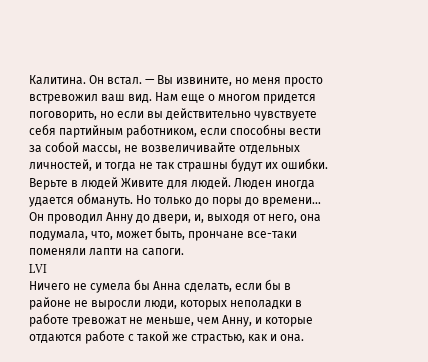Калитина. Он встал. — Вы извините, но меня просто встревожил ваш вид. Нам еще о многом придется поговорить, но если вы действительно чувствуете себя партийным работником, если способны вести за собой массы, не возвеличивайте отдельных личностей, и тогда не так страшны будут их ошибки. Верьте в людей Живите для людей. Люден иногда удается обмануть. Но только до поры до времени…
Он проводил Анну до двери, и, выходя от него, она подумала, что, может быть, прончане все-таки поменяли лапти на сапоги.
LVI
Ничего не сумела бы Анна сделать, если бы в районе не выросли люди, которых неполадки в работе тревожат не меньше, чем Анну, и которые отдаются работе с такой же страстью, как и она.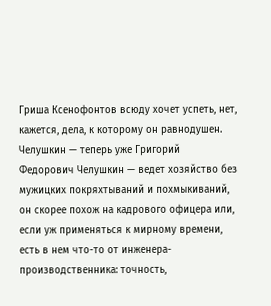Гриша Ксенофонтов всюду хочет успеть, нет, кажется, дела, к которому он равнодушен. Челушкин — теперь уже Григорий Федорович Челушкин — ведет хозяйство без мужицких покряхтываний и похмыкиваний, он скорее похож на кадрового офицера или, если уж применяться к мирному времени, есть в нем что-то от инженера-производственника: точность,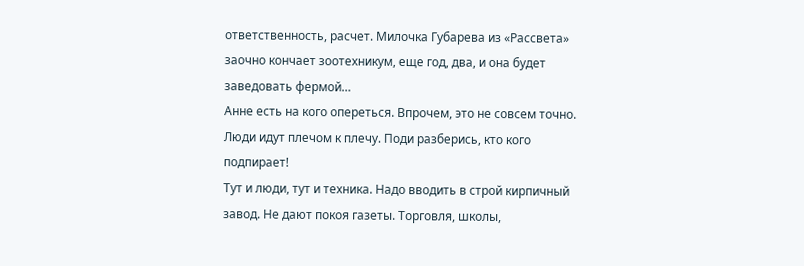ответственность, расчет. Милочка Губарева из «Рассвета» заочно кончает зоотехникум, еще год, два, и она будет заведовать фермой…
Анне есть на кого опереться. Впрочем, это не совсем точно. Люди идут плечом к плечу. Поди разберись, кто кого подпирает!
Тут и люди, тут и техника. Надо вводить в строй кирпичный завод. Не дают покоя газеты. Торговля, школы,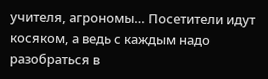учителя, агрономы… Посетители идут косяком, а ведь с каждым надо разобраться в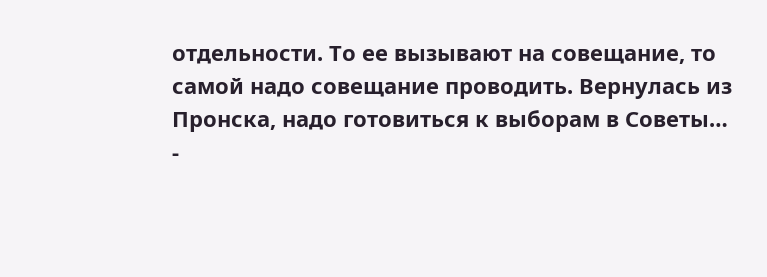отдельности. То ее вызывают на совещание, то самой надо совещание проводить. Вернулась из Пронска, надо готовиться к выборам в Советы…
-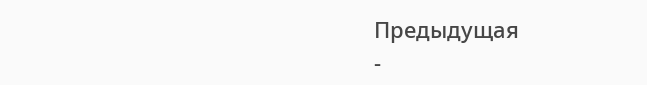Предыдущая
-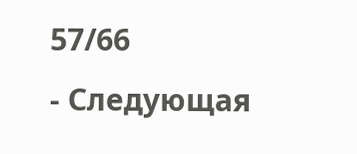57/66
- Следующая